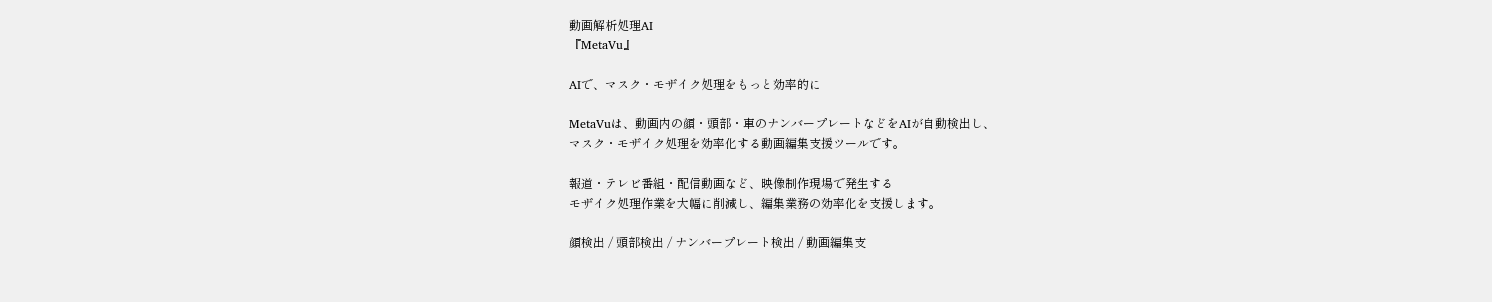動画解析処理AI
『MetaVu』

AIで、マスク・モザイク処理をもっと効率的に

MetaVuは、動画内の顔・頭部・車のナンバープレートなどをAIが自動検出し、
マスク・モザイク処理を効率化する動画編集支援ツールです。

報道・テレビ番組・配信動画など、映像制作現場で発生する
モザイク処理作業を大幅に削減し、編集業務の効率化を支援します。

顔検出 / 頭部検出 / ナンバープレート検出 / 動画編集支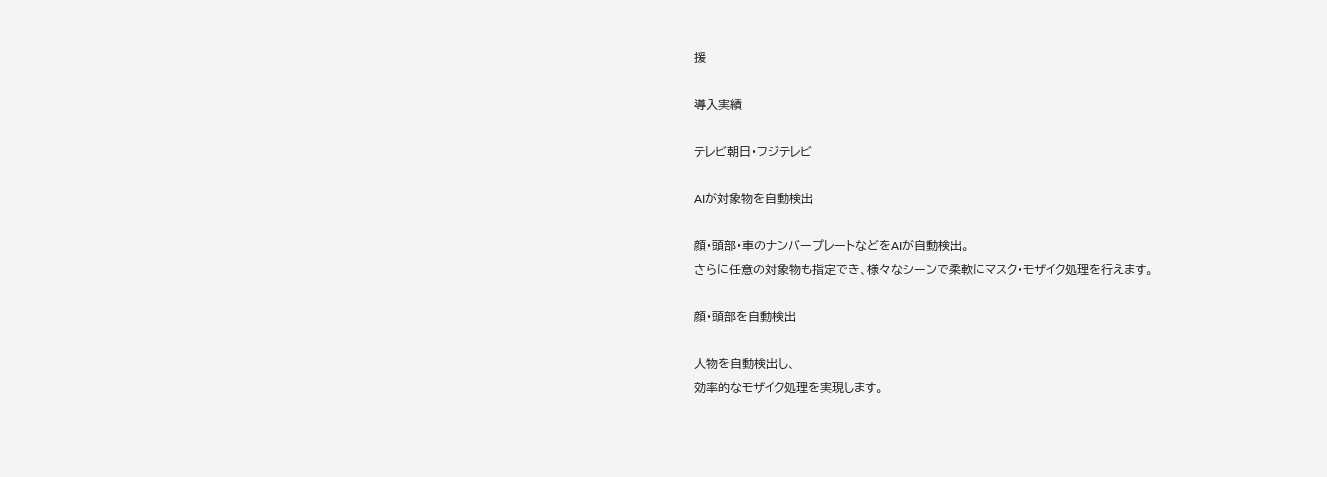援

導入実績

テレビ朝日・フジテレビ

AIが対象物を自動検出

顔・頭部・車のナンバープレートなどをAIが自動検出。
さらに任意の対象物も指定でき、様々なシーンで柔軟にマスク・モザイク処理を行えます。

顔・頭部を自動検出

人物を自動検出し、
効率的なモザイク処理を実現します。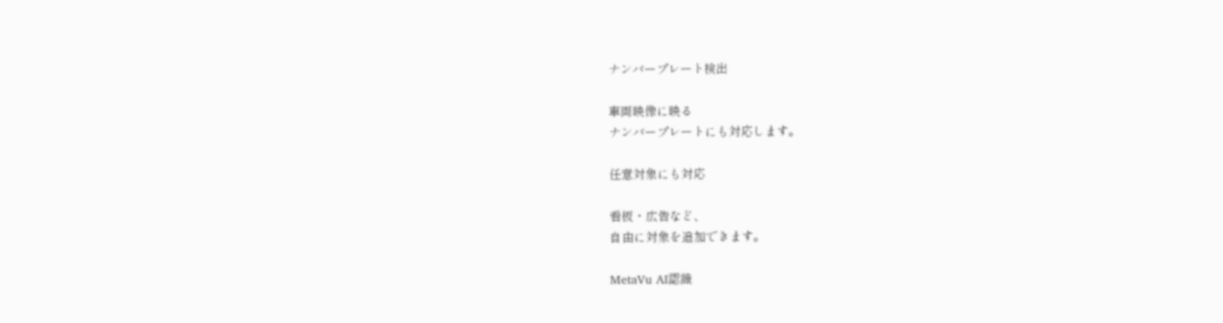ナンバープレート検出

車両映像に映る
ナンバープレートにも対応します。

任意対象にも対応

看板・広告など、
自由に対象を追加できます。

MetaVu AI認識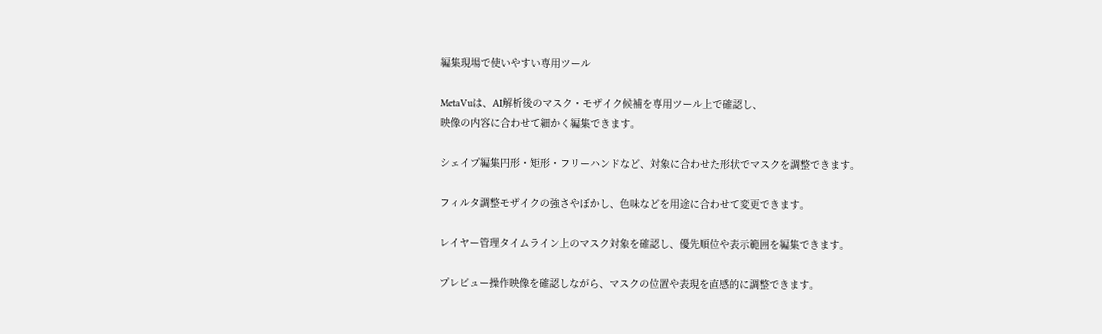編集現場で使いやすい専用ツール

MetaVuは、AI解析後のマスク・モザイク候補を専用ツール上で確認し、
映像の内容に合わせて細かく編集できます。

シェイプ編集円形・矩形・フリーハンドなど、対象に合わせた形状でマスクを調整できます。

フィルタ調整モザイクの強さやぼかし、色味などを用途に合わせて変更できます。

レイヤー管理タイムライン上のマスク対象を確認し、優先順位や表示範囲を編集できます。

プレビュー操作映像を確認しながら、マスクの位置や表現を直感的に調整できます。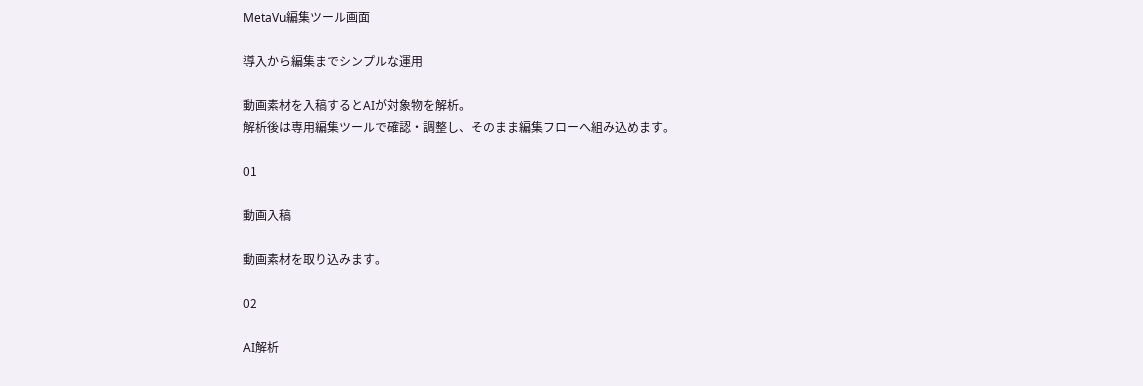MetaVu編集ツール画面

導入から編集までシンプルな運用

動画素材を入稿するとAIが対象物を解析。
解析後は専用編集ツールで確認・調整し、そのまま編集フローへ組み込めます。

01

動画入稿

動画素材を取り込みます。

02

AI解析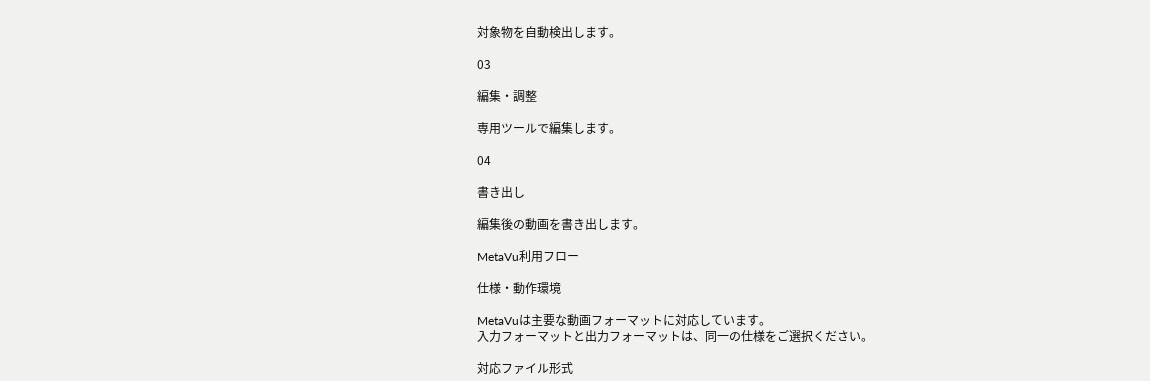対象物を自動検出します。

03

編集・調整

専用ツールで編集します。

04

書き出し

編集後の動画を書き出します。

MetaVu利用フロー

仕様・動作環境

MetaVuは主要な動画フォーマットに対応しています。
入力フォーマットと出力フォーマットは、同一の仕様をご選択ください。

対応ファイル形式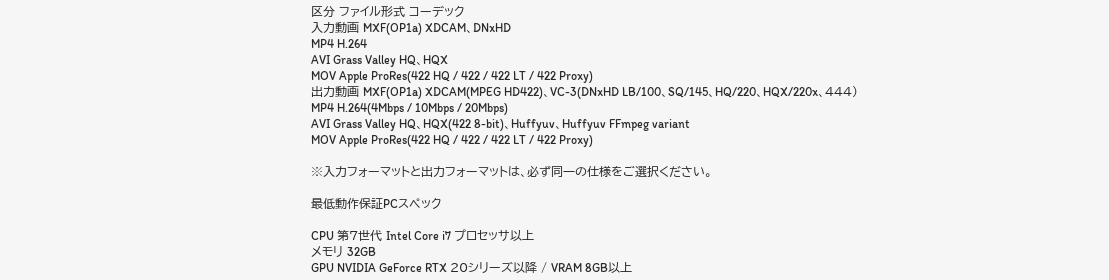区分 ファイル形式 コーデック
入力動画 MXF(OP1a) XDCAM、DNxHD
MP4 H.264
AVI Grass Valley HQ、HQX
MOV Apple ProRes(422 HQ / 422 / 422 LT / 422 Proxy)
出力動画 MXF(OP1a) XDCAM(MPEG HD422)、VC-3(DNxHD LB/100、SQ/145、HQ/220、HQX/220x、444)
MP4 H.264(4Mbps / 10Mbps / 20Mbps)
AVI Grass Valley HQ、HQX(422 8-bit)、Huffyuv、Huffyuv FFmpeg variant
MOV Apple ProRes(422 HQ / 422 / 422 LT / 422 Proxy)

※入力フォーマットと出力フォーマットは、必ず同一の仕様をご選択ください。

最低動作保証PCスペック

CPU 第7世代 Intel Core i7 プロセッサ以上
メモリ 32GB
GPU NVIDIA GeForce RTX 20シリーズ以降 / VRAM 8GB以上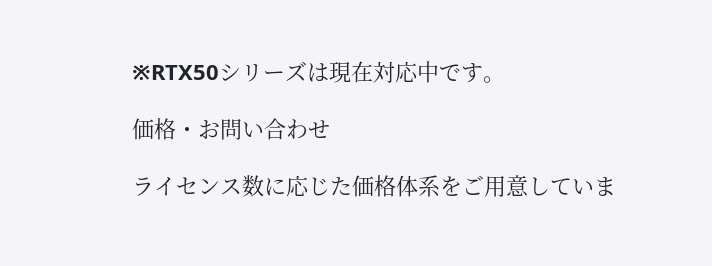※RTX50シリーズは現在対応中です。

価格・お問い合わせ

ライセンス数に応じた価格体系をご用意していま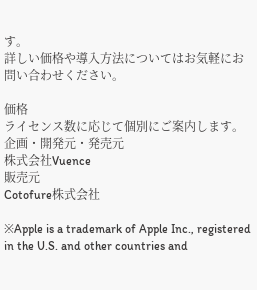す。
詳しい価格や導入方法についてはお気軽にお問い合わせください。

価格
ライセンス数に応じて個別にご案内します。
企画・開発元・発売元
株式会社Vuence
販売元
Cotofure株式会社

※Apple is a trademark of Apple Inc., registered in the U.S. and other countries and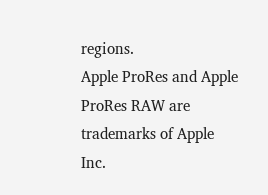regions.
Apple ProRes and Apple ProRes RAW are trademarks of Apple Inc.